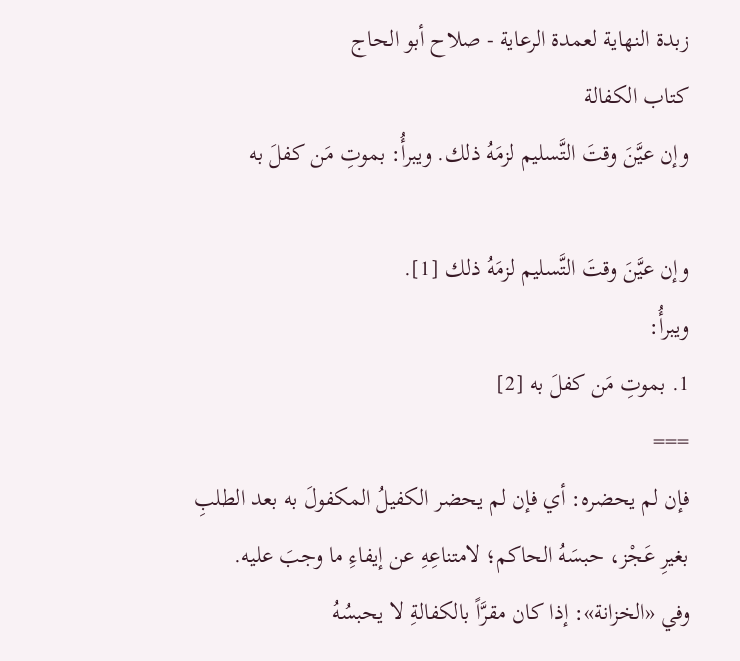زبدة النهاية لعمدة الرعاية - صلاح أبو الحاج
كتاب الكفالة
وإن عيَّنَ وقتَ التَّسليم لزمَهُ ذلك. ويبرأُ: بموتِ مَن كفلَ به

وإن عيَّنَ وقتَ التَّسليم لزمَهُ ذلك [1].
ويبرأُ:
1. بموتِ مَن كفلَ به [2]
===
فإن لم يحضره: أي فإن لم يحضر الكفيلُ المكفولَ به بعد الطلبِ بغيرِ عَجْز، حبسَهُ الحاكم؛ لامتناعِهِ عن إيفاءِ ما وجبَ عليه.
وفي «الخزانة»: إذا كان مقرَّاً بالكفالةِ لا يحبسُهُ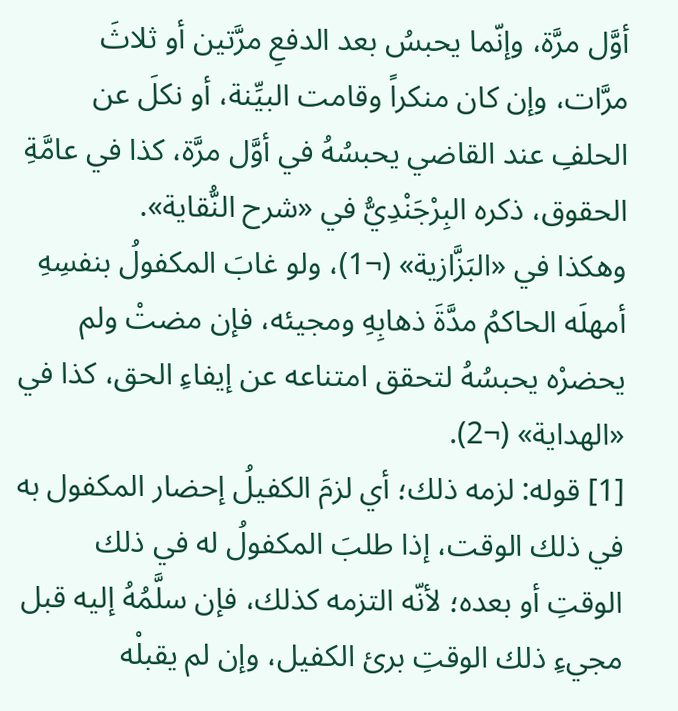أوَّل مرَّة، وإنّما يحبسُ بعد الدفعِ مرَّتين أو ثلاثَ مرَّات، وإن كان منكراً وقامت البيِّنة، أو نكلَ عن الحلفِ عند القاضي يحبسُهُ في أوَّل مرَّة، كذا في عامَّةِ الحقوق، ذكره البِرْجَنْدِيُّ في «شرح النُّقاية».
وهكذا في «البَزَّازية» (¬1)، ولو غابَ المكفولُ بنفسِهِ أمهلَه الحاكمُ مدَّةَ ذهابِهِ ومجيئه، فإن مضتْ ولم يحضرْه يحبسُهُ لتحقق امتناعه عن إيفاءِ الحق، كذا في «الهداية» (¬2).
[1] قوله: لزمه ذلك؛ أي لزمَ الكفيلُ إحضار المكفول به في ذلك الوقت، إذا طلبَ المكفولُ له في ذلك الوقتِ أو بعده؛ لأنّه التزمه كذلك، فإن سلَّمُهُ إليه قبل مجيءِ ذلك الوقتِ برئ الكفيل، وإن لم يقبلْه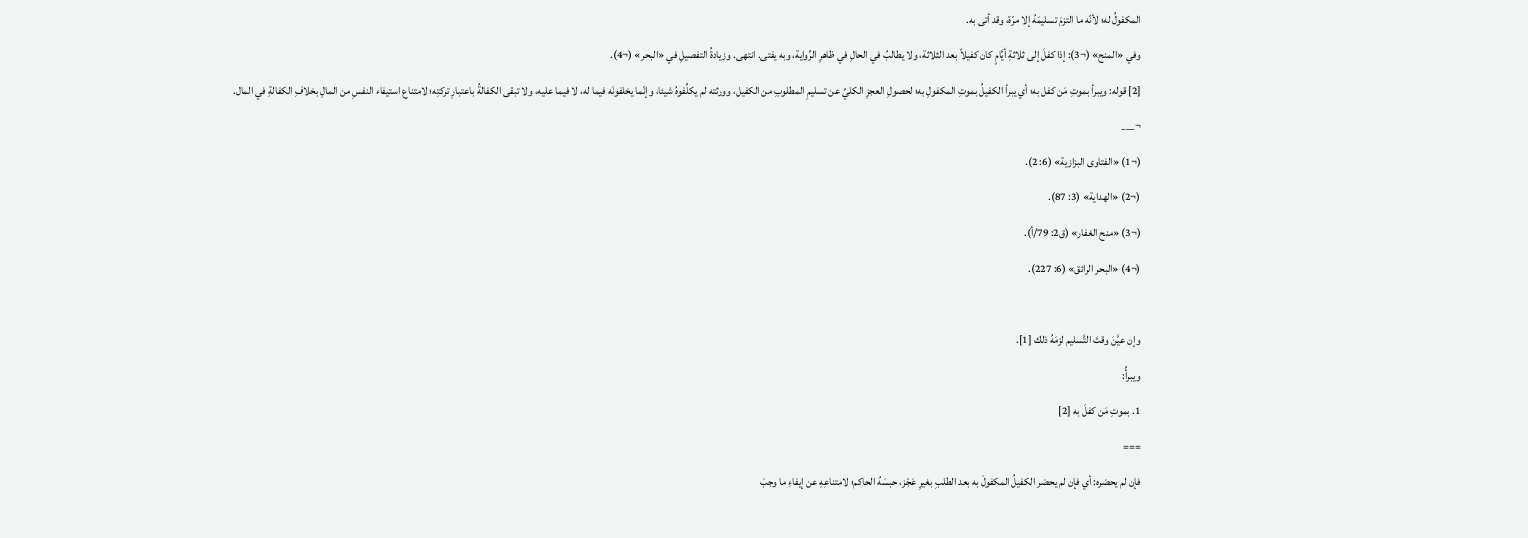المكفولُ له؛ لأنّه ما التزمَ تسليمَهُ إلا مرّة، وقد أتى به.
وفي «المنح» (¬3): إذا كفلَ إلى ثلاثةِ أيَّامٍ كان كفيلاً بعد الثلاثة، ولا يطالبُ في الحالِ في ظاهرِ الرِّواية، وبه يفتى. انتهى. وزيادةُ التفصيلِ في «البحر» (¬4).
[2] قوله: ويبرأ بموتِ مَن كفل به؛ أي يبرأ الكفيلُ بموتِ المكفولِ به؛ لحصولِ العجزِ الكليِّ عن تسليمِ المطلوبِ من الكفيل، وورثته لم يكلِّفوهُ شيئا، وإنّما يخلفونَه فيما له، لا فيما عليه، ولا تبقى الكفالةُ باعتبارِ تركتِه؛ لامتناع استيفاء النفسِ من المالِ بخلافِ الكفالةِ في المال.
¬___
(¬1) «الفتاوى البزازية» (6: 2).
(¬2) «الهداية» (3: 87).
(¬3) «منح الغفار» (ق2: 79/أ).
(¬4) «البحر الرائق» (6: 227).

وإن عيَّنَ وقتَ التَّسليم لزمَهُ ذلك [1].
ويبرأُ:
1. بموتِ مَن كفلَ به [2]
===
فإن لم يحضره: أي فإن لم يحضر الكفيلُ المكفولَ به بعد الطلبِ بغيرِ عَجْز، حبسَهُ الحاكم؛ لامتناعِهِ عن إيفاءِ ما وجبَ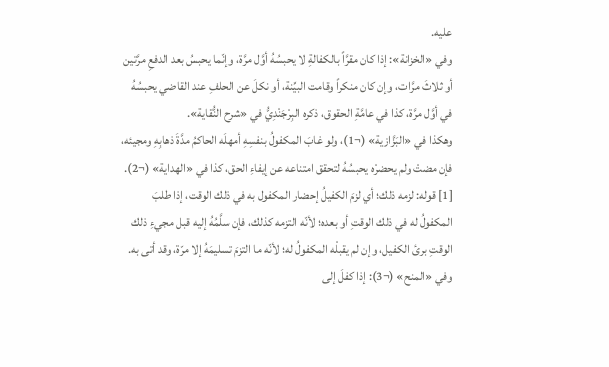عليه.
وفي «الخزانة»: إذا كان مقرَّاً بالكفالةِ لا يحبسُهُ أوَّل مرَّة، وإنّما يحبسُ بعد الدفعِ مرَّتين أو ثلاثَ مرَّات، وإن كان منكراً وقامت البيِّنة، أو نكلَ عن الحلفِ عند القاضي يحبسُهُ في أوَّل مرَّة، كذا في عامَّةِ الحقوق، ذكره البِرْجَنْدِيُّ في «شرح النُّقاية».
وهكذا في «البَزَّازية» (¬1)، ولو غابَ المكفولُ بنفسِهِ أمهلَه الحاكمُ مدَّةَ ذهابِهِ ومجيئه، فإن مضتْ ولم يحضرْه يحبسُهُ لتحقق امتناعه عن إيفاءِ الحق، كذا في «الهداية» (¬2).
[1] قوله: لزمه ذلك؛ أي لزمَ الكفيلُ إحضار المكفول به في ذلك الوقت، إذا طلبَ المكفولُ له في ذلك الوقتِ أو بعده؛ لأنّه التزمه كذلك، فإن سلَّمُهُ إليه قبل مجيءِ ذلك الوقتِ برئ الكفيل، وإن لم يقبلْه المكفولُ له؛ لأنّه ما التزمَ تسليمَهُ إلا مرّة، وقد أتى به.
وفي «المنح» (¬3): إذا كفلَ إلى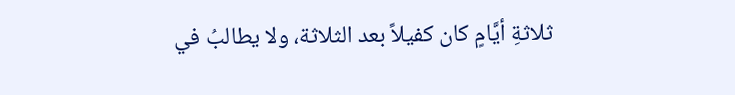ثلاثةِ أيَّامٍ كان كفيلاً بعد الثلاثة، ولا يطالبُ في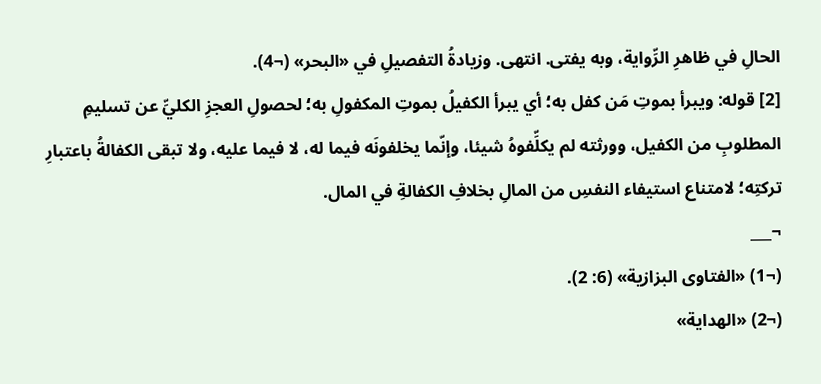الحالِ في ظاهرِ الرِّواية، وبه يفتى. انتهى. وزيادةُ التفصيلِ في «البحر» (¬4).
[2] قوله: ويبرأ بموتِ مَن كفل به؛ أي يبرأ الكفيلُ بموتِ المكفولِ به؛ لحصولِ العجزِ الكليِّ عن تسليمِ المطلوبِ من الكفيل، وورثته لم يكلِّفوهُ شيئا، وإنّما يخلفونَه فيما له، لا فيما عليه، ولا تبقى الكفالةُ باعتبارِ تركتِه؛ لامتناع استيفاء النفسِ من المالِ بخلافِ الكفالةِ في المال.
¬___
(¬1) «الفتاوى البزازية» (6: 2).
(¬2) «الهداية»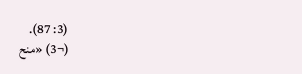(3: 87).
(¬3) «منح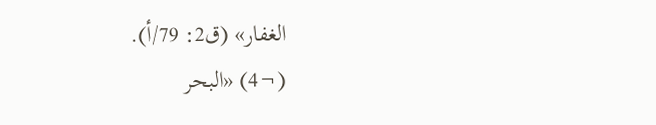الغفار» (ق2: 79/أ).
(¬4) «البحر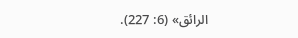الرائق» (6: 227).